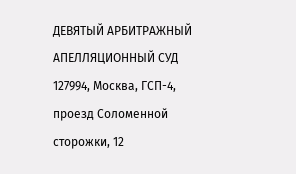ДЕВЯТЫЙ АРБИТРАЖНЫЙ АПЕЛЛЯЦИОННЫЙ СУД 127994, Москва, ГСП-4, проезд Соломенной cторожки, 12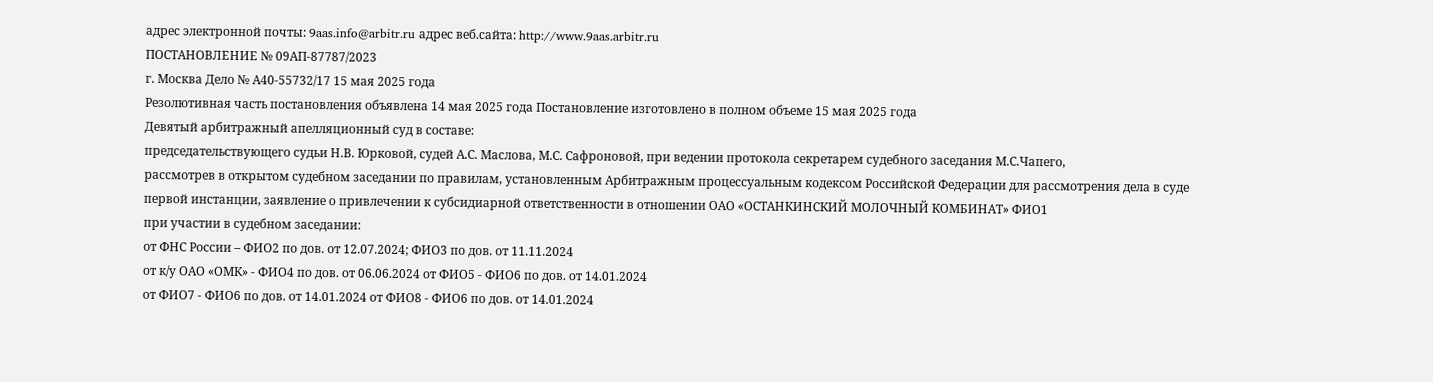адрес электронной почты: 9aas.info@arbitr.ru адрес веб.сайта: http://www.9aas.arbitr.ru
ПОСТАНОВЛЕНИЕ № 09АП-87787/2023
г. Москва Дело № А40-55732/17 15 мая 2025 года
Резолютивная часть постановления объявлена 14 мая 2025 года Постановление изготовлено в полном объеме 15 мая 2025 года
Девятый арбитражный апелляционный суд в составе:
председательствующего судьи Н.В. Юрковой, судей А.С. Маслова, М.С. Сафроновой, при ведении протокола секретарем судебного заседания М.С.Чапего,
рассмотрев в открытом судебном заседании по правилам, установленным Арбитражным процессуальным кодексом Российской Федерации для рассмотрения дела в суде первой инстанции, заявление о привлечении к субсидиарной ответственности в отношении ОАО «ОСТАНКИНСКИЙ МОЛОЧНЫЙ КОМБИНАТ» ФИО1
при участии в судебном заседании:
от ФНС России – ФИО2 по дов. от 12.07.2024; ФИО3 по дов. от 11.11.2024
от к/у ОАО «ОМК» - ФИО4 по дов. от 06.06.2024 от ФИО5 - ФИО6 по дов. от 14.01.2024
от ФИО7 - ФИО6 по дов. от 14.01.2024 от ФИО8 - ФИО6 по дов. от 14.01.2024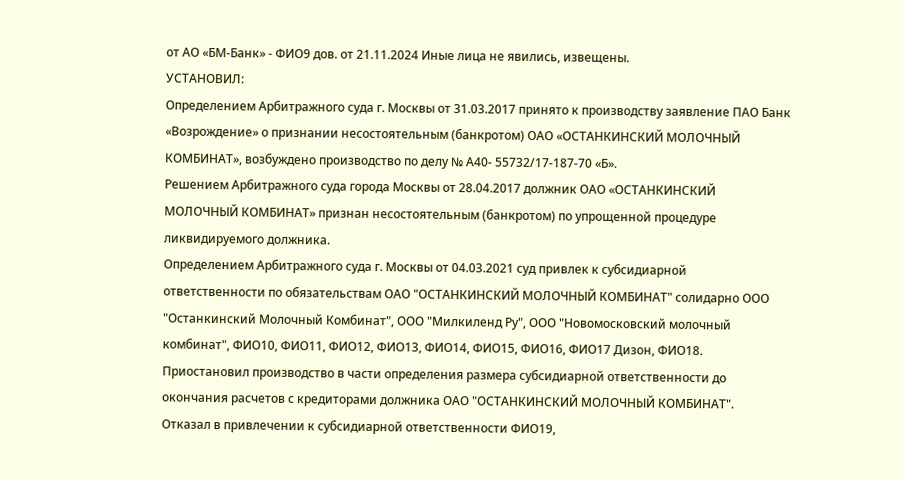от АО «БМ-Банк» - ФИО9 дов. от 21.11.2024 Иные лица не явились, извещены.
УСТАНОВИЛ:
Определением Арбитражного суда г. Москвы от 31.03.2017 принято к производству заявление ПАО Банк «Возрождение» о признании несостоятельным (банкротом) ОАО «ОСТАНКИНСКИЙ МОЛОЧНЫЙ КОМБИНАТ», возбуждено производство по делу № А40- 55732/17-187-70 «Б».
Решением Арбитражного суда города Москвы от 28.04.2017 должник ОАО «ОСТАНКИНСКИЙ МОЛОЧНЫЙ КОМБИНАТ» признан несостоятельным (банкротом) по упрощенной процедуре ликвидируемого должника.
Определением Арбитражного суда г. Москвы от 04.03.2021 суд привлек к субсидиарной ответственности по обязательствам ОАО "ОСТАНКИНСКИЙ МОЛОЧНЫЙ КОМБИНАТ" солидарно ООО "Останкинский Молочный Комбинат", ООО "Милкиленд Ру", ООО "Новомосковский молочный комбинат", ФИО10, ФИО11, ФИО12, ФИО13, ФИО14, ФИО15, ФИО16, ФИО17 Дизон, ФИО18. Приостановил производство в части определения размера субсидиарной ответственности до окончания расчетов с кредиторами должника ОАО "ОСТАНКИНСКИЙ МОЛОЧНЫЙ КОМБИНАТ".
Отказал в привлечении к субсидиарной ответственности ФИО19,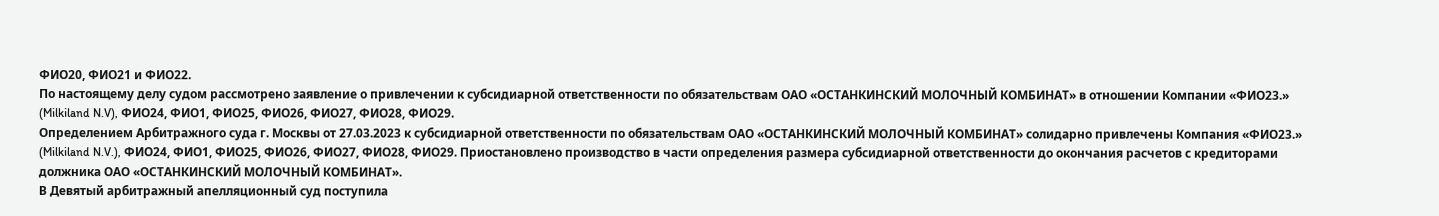ФИО20, ФИО21 и ФИО22.
По настоящему делу судом рассмотрено заявление о привлечении к субсидиарной ответственности по обязательствам ОАО «ОСТАНКИНСКИЙ МОЛОЧНЫЙ КОМБИНАТ» в отношении Компании «ФИО23.» (Milkiland N.V), ФИО24, ФИО1, ФИО25, ФИО26, ФИО27, ФИО28, ФИО29.
Определением Арбитражного суда г. Москвы от 27.03.2023 к субсидиарной ответственности по обязательствам ОАО «ОСТАНКИНСКИЙ МОЛОЧНЫЙ КОМБИНАТ» солидарно привлечены Компания «ФИО23.» (Milkiland N.V.), ФИО24, ФИО1, ФИО25, ФИО26, ФИО27, ФИО28, ФИО29. Приостановлено производство в части определения размера субсидиарной ответственности до окончания расчетов с кредиторами должника ОАО «ОСТАНКИНСКИЙ МОЛОЧНЫЙ КОМБИНАТ».
В Девятый арбитражный апелляционный суд поступила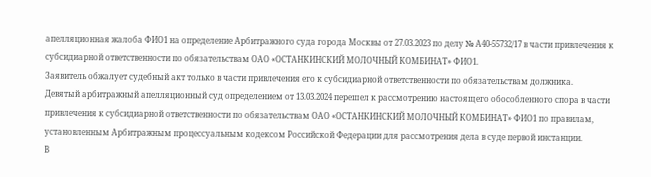апелляционная жалоба ФИО1 на определение Арбитражного суда города Москвы от 27.03.2023 по делу № А40-55732/17 в части привлечения к субсидиарной ответственности по обязательствам ОАО «ОСТАНКИНСКИЙ МОЛОЧНЫЙ КОМБИНАТ» ФИО1.
Заявитель обжалует судебный акт только в части привлечения его к субсидиарной ответственности по обязательствам должника.
Девятый арбитражный апелляционный суд определением от 13.03.2024 перешел к рассмотрению настоящего обособленного спора в части привлечения к субсидиарной ответственности по обязательствам ОАО «ОСТАНКИНСКИЙ МОЛОЧНЫЙ КОМБИНАТ» ФИО1 по правилам, установленным Арбитражным процессуальным кодексом Российской Федерации для рассмотрения дела в суде первой инстанции.
В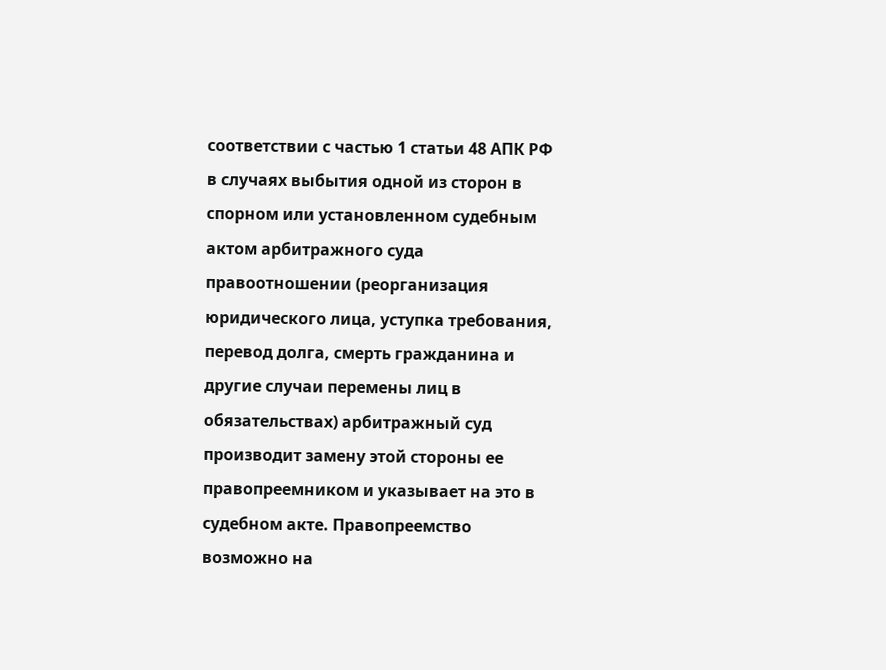соответствии с частью 1 статьи 48 АПК РФ в случаях выбытия одной из сторон в спорном или установленном судебным актом арбитражного суда правоотношении (реорганизация юридического лица, уступка требования, перевод долга, смерть гражданина и другие случаи перемены лиц в обязательствах) арбитражный суд производит замену этой стороны ее правопреемником и указывает на это в судебном акте. Правопреемство возможно на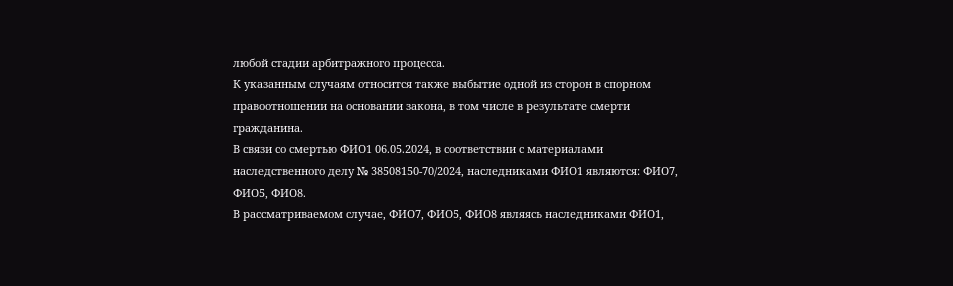любой стадии арбитражного процесса.
К указанным случаям относится также выбытие одной из сторон в спорном правоотношении на основании закона, в том числе в результате смерти гражданина.
В связи со смертью ФИО1 06.05.2024, в соответствии с материалами наследственного делу № 38508150-70/2024, наследниками ФИО1 являются: ФИО7, ФИО5, ФИО8.
В рассматриваемом случае, ФИО7, ФИО5, ФИО8 являясь наследниками ФИО1,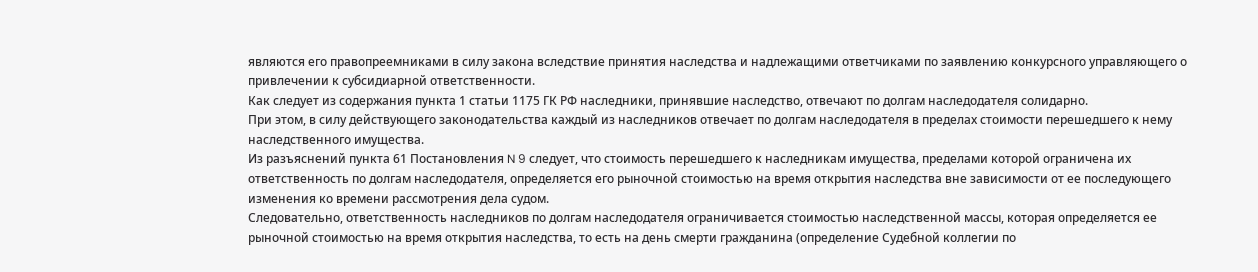являются его правопреемниками в силу закона вследствие принятия наследства и надлежащими ответчиками по заявлению конкурсного управляющего о привлечении к субсидиарной ответственности.
Как следует из содержания пункта 1 статьи 1175 ГК РФ наследники, принявшие наследство, отвечают по долгам наследодателя солидарно.
При этом, в силу действующего законодательства каждый из наследников отвечает по долгам наследодателя в пределах стоимости перешедшего к нему наследственного имущества.
Из разъяснений пункта 61 Постановления N 9 следует, что стоимость перешедшего к наследникам имущества, пределами которой ограничена их ответственность по долгам наследодателя, определяется его рыночной стоимостью на время открытия наследства вне зависимости от ее последующего изменения ко времени рассмотрения дела судом.
Следовательно, ответственность наследников по долгам наследодателя ограничивается стоимостью наследственной массы, которая определяется ее рыночной стоимостью на время открытия наследства, то есть на день смерти гражданина (определение Судебной коллегии по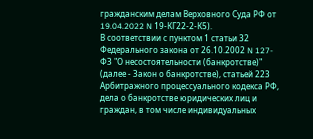гражданским делам Верховного Суда РФ от 19.04.2022 N 19-КГ22-2-К5).
В соответствии с пунктом 1 статьи 32 Федерального закона от 26.10.2002 N 127-ФЗ "О несостоятельности (банкротстве)" (далее - Закон о банкротстве), статьей 223 Арбитражного процессуального кодекса РФ, дела о банкротстве юридических лиц и граждан, в том числе индивидуальных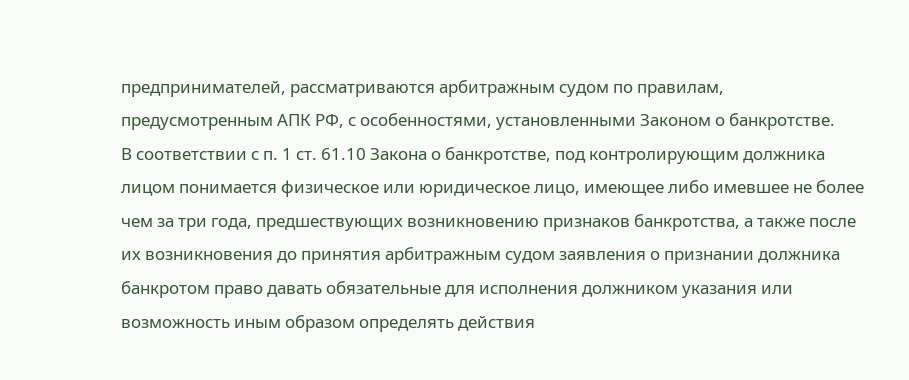предпринимателей, рассматриваются арбитражным судом по правилам, предусмотренным АПК РФ, с особенностями, установленными Законом о банкротстве.
В соответствии с п. 1 ст. 61.10 Закона о банкротстве, под контролирующим должника лицом понимается физическое или юридическое лицо, имеющее либо имевшее не более чем за три года, предшествующих возникновению признаков банкротства, а также после их возникновения до принятия арбитражным судом заявления о признании должника банкротом право давать обязательные для исполнения должником указания или возможность иным образом определять действия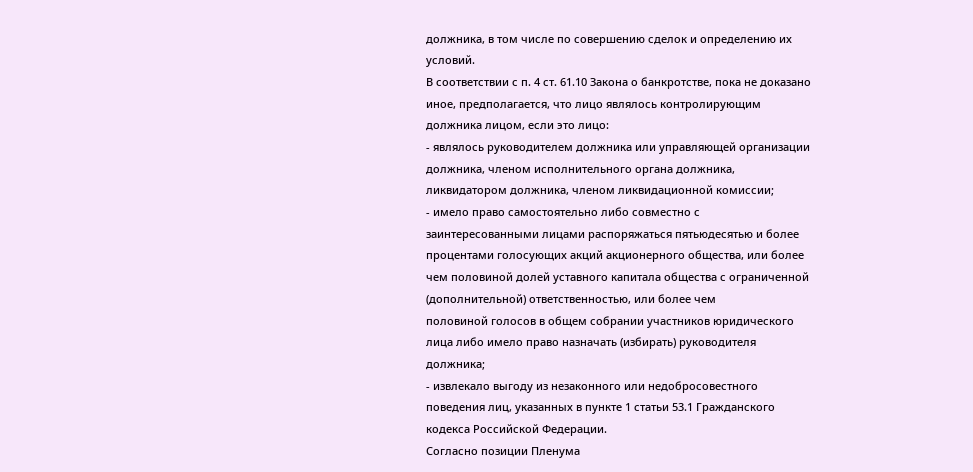должника, в том числе по совершению сделок и определению их условий.
В соответствии с п. 4 ст. 61.10 Закона о банкротстве, пока не доказано иное, предполагается, что лицо являлось контролирующим должника лицом, если это лицо:
- являлось руководителем должника или управляющей организации должника, членом исполнительного органа должника, ликвидатором должника, членом ликвидационной комиссии;
- имело право самостоятельно либо совместно с заинтересованными лицами распоряжаться пятьюдесятью и более процентами голосующих акций акционерного общества, или более чем половиной долей уставного капитала общества с ограниченной (дополнительной) ответственностью, или более чем
половиной голосов в общем собрании участников юридического лица либо имело право назначать (избирать) руководителя должника;
- извлекало выгоду из незаконного или недобросовестного поведения лиц, указанных в пункте 1 статьи 53.1 Гражданского кодекса Российской Федерации.
Согласно позиции Пленума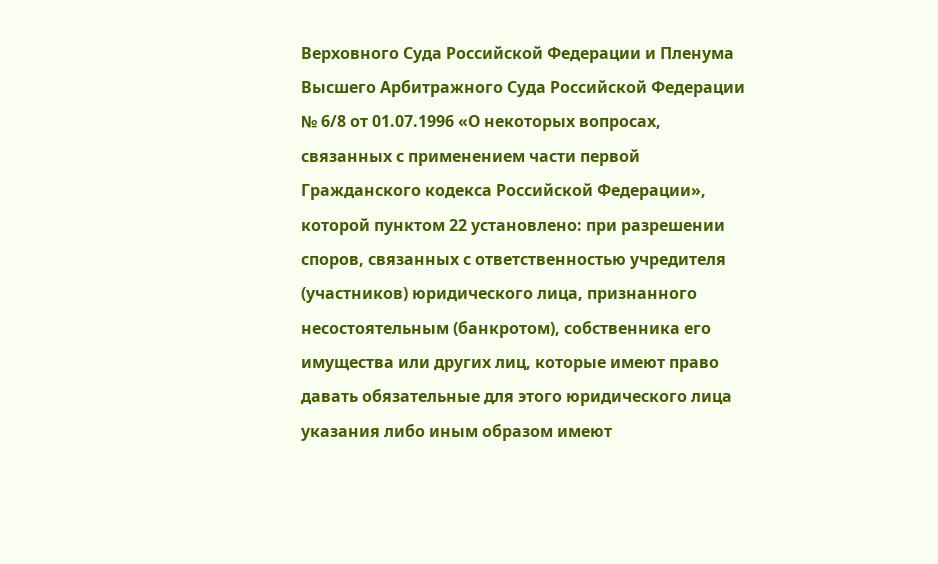Верховного Суда Российской Федерации и Пленума Высшего Арбитражного Суда Российской Федерации № 6/8 от 01.07.1996 «О некоторых вопросах, связанных с применением части первой Гражданского кодекса Российской Федерации», которой пунктом 22 установлено: при разрешении споров, связанных с ответственностью учредителя (участников) юридического лица, признанного несостоятельным (банкротом), собственника его имущества или других лиц, которые имеют право давать обязательные для этого юридического лица указания либо иным образом имеют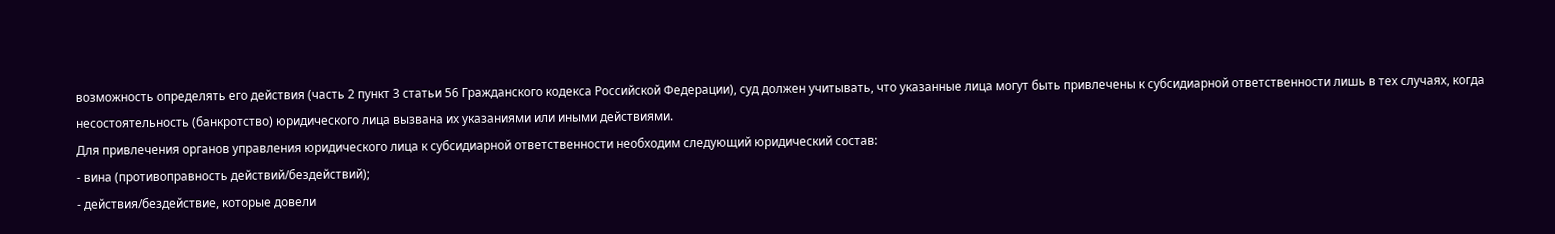возможность определять его действия (часть 2 пункт 3 статьи 56 Гражданского кодекса Российской Федерации), суд должен учитывать, что указанные лица могут быть привлечены к субсидиарной ответственности лишь в тех случаях, когда несостоятельность (банкротство) юридического лица вызвана их указаниями или иными действиями.
Для привлечения органов управления юридического лица к субсидиарной ответственности необходим следующий юридический состав:
- вина (противоправность действий/бездействий);
- действия/бездействие, которые довели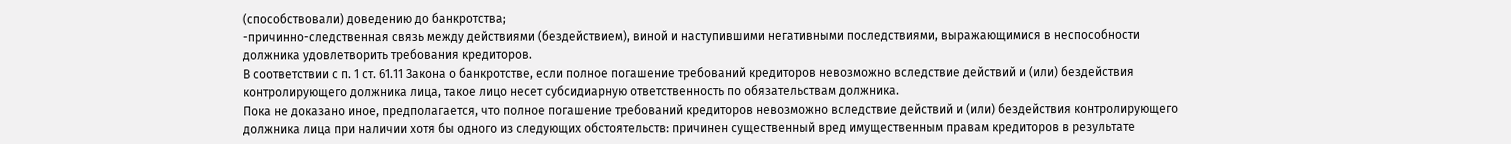(способствовали) доведению до банкротства;
-причинно-следственная связь между действиями (бездействием), виной и наступившими негативными последствиями, выражающимися в неспособности должника удовлетворить требования кредиторов.
В соответствии с п. 1 ст. 61.11 Закона о банкротстве, если полное погашение требований кредиторов невозможно вследствие действий и (или) бездействия контролирующего должника лица, такое лицо несет субсидиарную ответственность по обязательствам должника.
Пока не доказано иное, предполагается, что полное погашение требований кредиторов невозможно вследствие действий и (или) бездействия контролирующего должника лица при наличии хотя бы одного из следующих обстоятельств: причинен существенный вред имущественным правам кредиторов в результате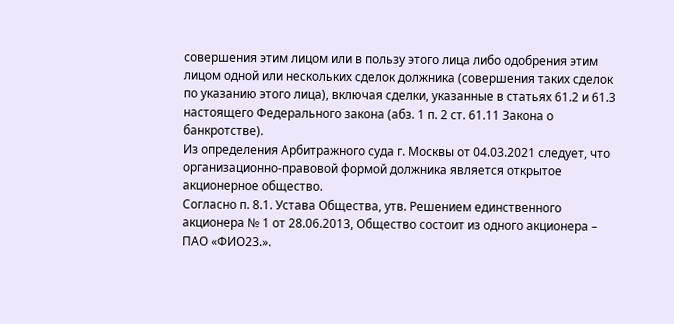совершения этим лицом или в пользу этого лица либо одобрения этим лицом одной или нескольких сделок должника (совершения таких сделок по указанию этого лица), включая сделки, указанные в статьях 61.2 и 61.3 настоящего Федерального закона (абз. 1 п. 2 ст. 61.11 Закона о банкротстве).
Из определения Арбитражного суда г. Москвы от 04.03.2021 следует, что организационно-правовой формой должника является открытое акционерное общество.
Согласно п. 8.1. Устава Общества, утв. Решением единственного акционера № 1 от 28.06.2013, Общество состоит из одного акционера – ПАО «ФИО23.».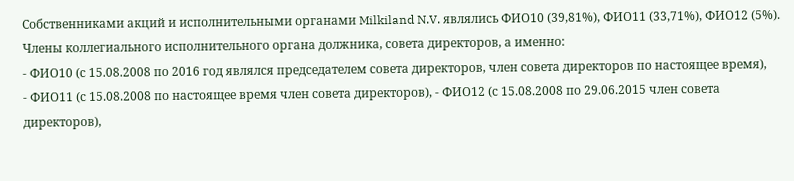Собственниками акций и исполнительными органами Milkiland N.V. являлись ФИО10 (39,81%), ФИО11 (33,71%), ФИО12 (5%).
Члены коллегиального исполнительного органа должника, совета директоров, а именно:
- ФИО10 (с 15.08.2008 по 2016 год являлся председателем совета директоров, член совета директоров по настоящее время),
- ФИО11 (с 15.08.2008 по настоящее время член совета директоров), - ФИО12 (с 15.08.2008 по 29.06.2015 член совета директоров),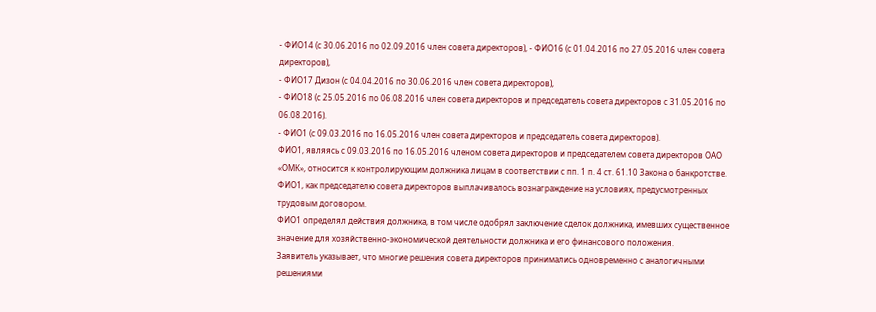- ФИО14 (с 30.06.2016 по 02.09.2016 член совета директоров), - ФИО16 (с 01.04.2016 по 27.05.2016 член совета директоров),
- ФИО17 Дизон (с 04.04.2016 по 30.06.2016 член совета директоров),
- ФИО18 (с 25.05.2016 по 06.08.2016 член совета директоров и председатель совета директоров с 31.05.2016 по 06.08.2016).
- ФИО1 (с 09.03.2016 по 16.05.2016 член совета директоров и председатель совета директоров).
ФИО1, являясь с 09.03.2016 по 16.05.2016 членом совета директоров и председателем совета директоров ОАО «ОМК», относится к контролирующим должника лицам в соответствии с пп. 1 п. 4 ст. 61.10 Закона о банкротстве.
ФИО1, как председателю совета директоров выплачивалось вознаграждение на условиях, предусмотренных трудовым договором.
ФИО1 определял действия должника, в том числе одобрял заключение сделок должника, имевших существенное значение для хозяйственно-экономической деятельности должника и его финансового положения.
Заявитель указывает, что многие решения совета директоров принимались одновременно с аналогичными решениями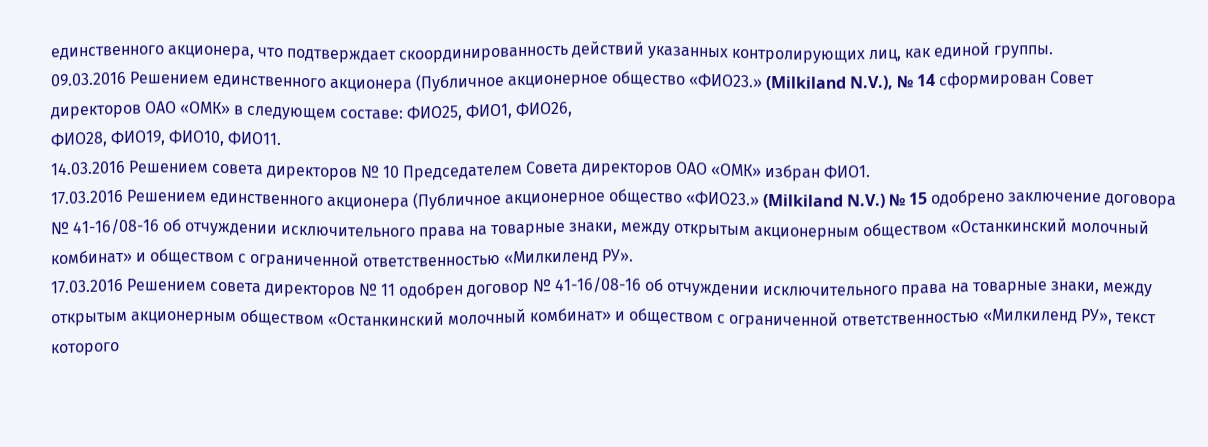единственного акционера, что подтверждает скоординированность действий указанных контролирующих лиц, как единой группы.
09.03.2016 Решением единственного акционера (Публичное акционерное общество «ФИО23.» (Milkiland N.V.), № 14 сформирован Совет директоров ОАО «ОМК» в следующем составе: ФИО25, ФИО1, ФИО26,
ФИО28, ФИО19, ФИО10, ФИО11.
14.03.2016 Решением совета директоров № 10 Председателем Совета директоров ОАО «ОМК» избран ФИО1.
17.03.2016 Решением единственного акционера (Публичное акционерное общество «ФИО23.» (Milkiland N.V.) № 15 одобрено заключение договора № 41-16/08-16 об отчуждении исключительного права на товарные знаки, между открытым акционерным обществом «Останкинский молочный комбинат» и обществом с ограниченной ответственностью «Милкиленд РУ».
17.03.2016 Решением совета директоров № 11 одобрен договор № 41-16/08-16 об отчуждении исключительного права на товарные знаки, между открытым акционерным обществом «Останкинский молочный комбинат» и обществом с ограниченной ответственностью «Милкиленд РУ», текст которого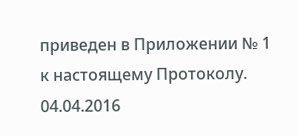приведен в Приложении № 1 к настоящему Протоколу.
04.04.2016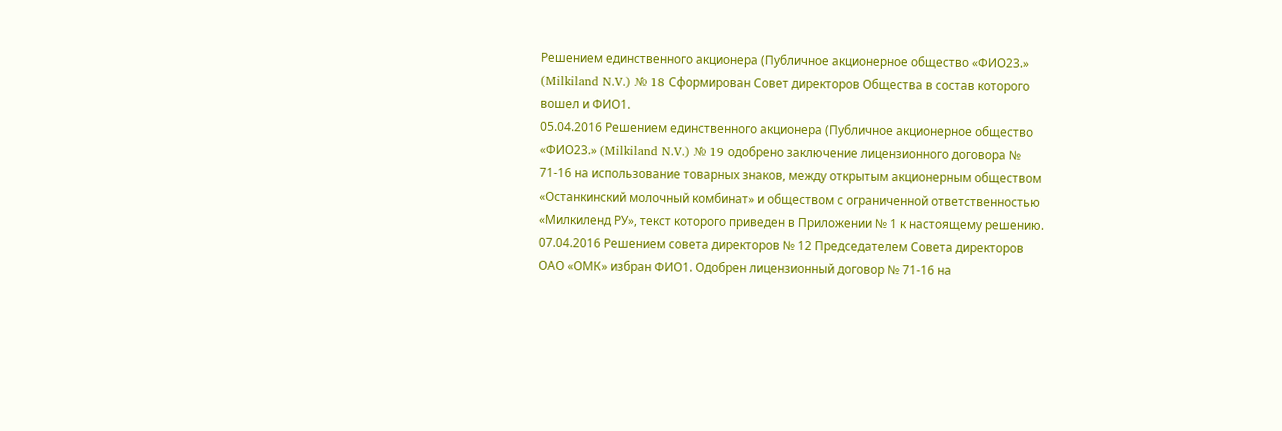Решением единственного акционера (Публичное акционерное общество «ФИО23.» (Milkiland N.V.) № 18 Сформирован Совет директоров Общества в состав которого вошел и ФИО1.
05.04.2016 Решением единственного акционера (Публичное акционерное общество «ФИО23.» (Milkiland N.V.) № 19 одобрено заключение лицензионного договора № 71-16 на использование товарных знаков, между открытым акционерным обществом «Останкинский молочный комбинат» и обществом с ограниченной ответственностью «Милкиленд РУ», текст которого приведен в Приложении № 1 к настоящему решению.
07.04.2016 Решением совета директоров № 12 Председателем Совета директоров ОАО «ОМК» избран ФИО1. Одобрен лицензионный договор № 71-16 на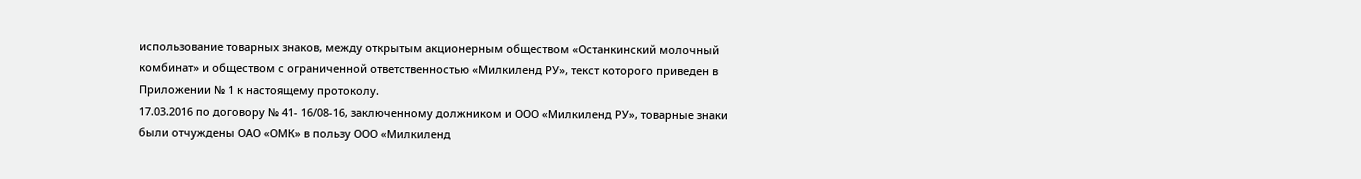использование товарных знаков, между открытым акционерным обществом «Останкинский молочный комбинат» и обществом с ограниченной ответственностью «Милкиленд РУ», текст которого приведен в Приложении № 1 к настоящему протоколу.
17.03.2016 по договору № 41- 16/08-16, заключенному должником и ООО «Милкиленд РУ», товарные знаки были отчуждены ОАО «ОМК» в пользу ООО «Милкиленд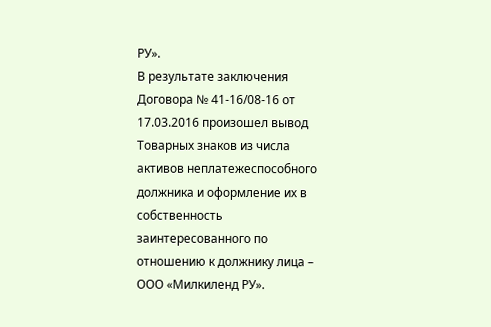РУ».
В результате заключения Договора № 41-16/08-16 от 17.03.2016 произошел вывод Товарных знаков из числа активов неплатежеспособного должника и оформление их в собственность заинтересованного по отношению к должнику лица – ООО «Милкиленд РУ».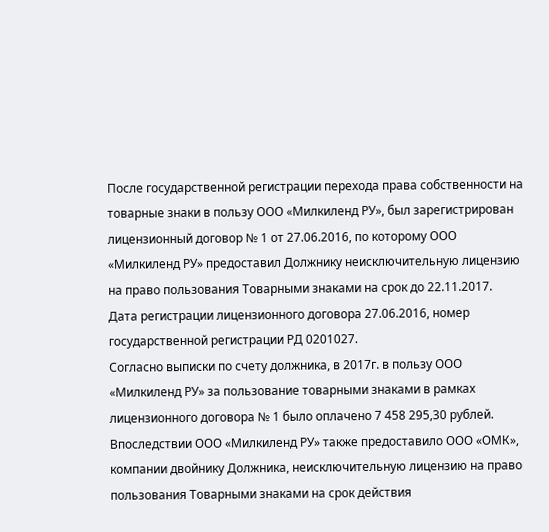После государственной регистрации перехода права собственности на товарные знаки в пользу ООО «Милкиленд РУ», был зарегистрирован лицензионный договор № 1 от 27.06.2016, по которому ООО «Милкиленд РУ» предоставил Должнику неисключительную лицензию на право пользования Товарными знаками на срок до 22.11.2017.
Дата регистрации лицензионного договора 27.06.2016, номер государственной регистрации РД 0201027.
Согласно выписки по счету должника, в 2017г. в пользу ООО «Милкиленд РУ» за пользование товарными знаками в рамках лицензионного договора № 1 было оплачено 7 458 295,30 рублей.
Впоследствии ООО «Милкиленд РУ» также предоставило ООО «ОМК», компании двойнику Должника, неисключительную лицензию на право пользования Товарными знаками на срок действия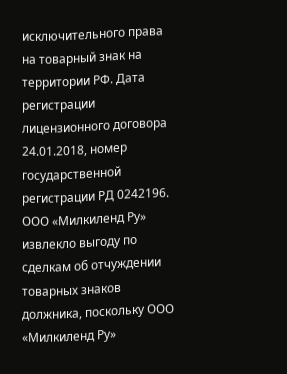исключительного права на товарный знак на территории РФ. Дата регистрации лицензионного договора 24.01.2018, номер государственной регистрации РД 0242196.
ООО «Милкиленд Ру» извлекло выгоду по сделкам об отчуждении товарных знаков должника, поскольку ООО «Милкиленд Ру»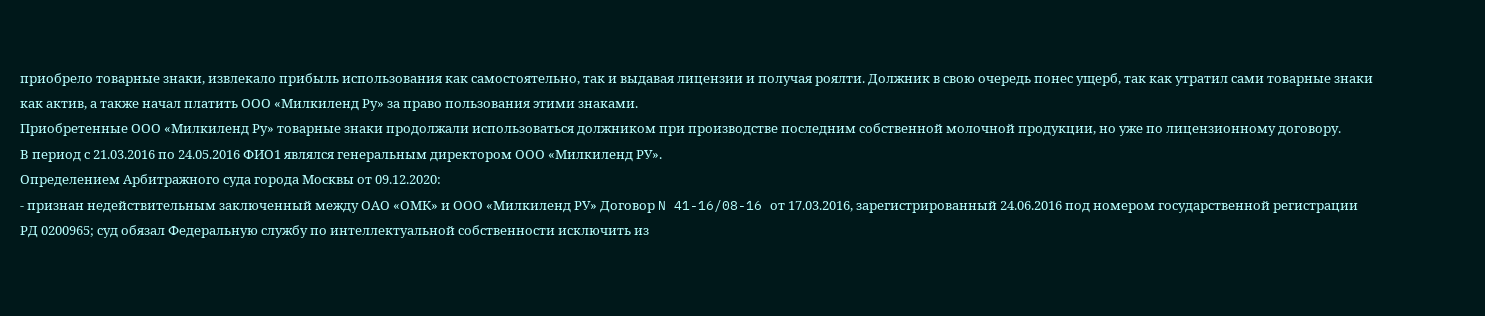приобрело товарные знаки, извлекало прибыль использования как самостоятельно, так и выдавая лицензии и получая роялти. Должник в свою очередь понес ущерб, так как утратил сами товарные знаки как актив, а также начал платить ООО «Милкиленд Ру» за право пользования этими знаками.
Приобретенные ООО «Милкиленд Ру» товарные знаки продолжали использоваться должником при производстве последним собственной молочной продукции, но уже по лицензионному договору.
В период с 21.03.2016 по 24.05.2016 ФИО1 являлся генеральным директором ООО «Милкиленд РУ».
Определением Арбитражного суда города Москвы от 09.12.2020:
- признан недействительным заключенный между ОАО «ОМК» и ООО «Милкиленд РУ» Договор N 41-16/08-16 от 17.03.2016, зарегистрированный 24.06.2016 под номером государственной регистрации РД 0200965; суд обязал Федеральную службу по интеллектуальной собственности исключить из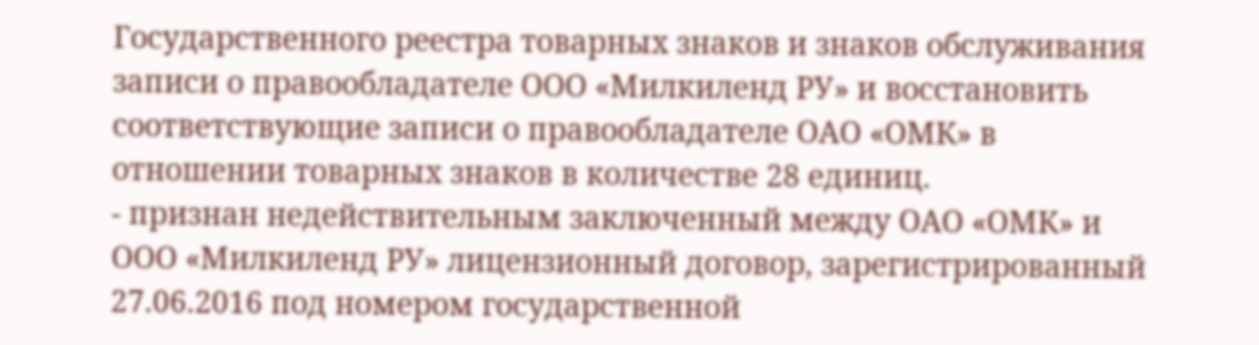Государственного реестра товарных знаков и знаков обслуживания записи о правообладателе ООО «Милкиленд РУ» и восстановить соответствующие записи о правообладателе ОАО «ОМК» в отношении товарных знаков в количестве 28 единиц.
- признан недействительным заключенный между ОАО «ОМК» и ООО «Милкиленд РУ» лицензионный договор, зарегистрированный 27.06.2016 под номером государственной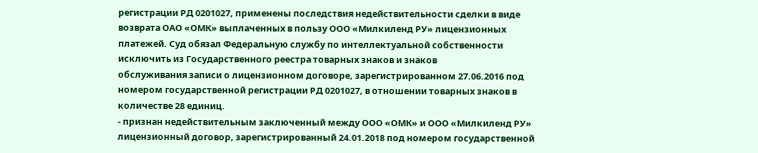регистрации РД 0201027, применены последствия недействительности сделки в виде возврата ОАО «ОМК» выплаченных в пользу ООО «Милкиленд РУ» лицензионных платежей. Суд обязал Федеральную службу по интеллектуальной собственности исключить из Государственного реестра товарных знаков и знаков
обслуживания записи о лицензионном договоре, зарегистрированном 27.06.2016 под номером государственной регистрации РД 0201027, в отношении товарных знаков в количестве 28 единиц.
- признан недействительным заключенный между ООО «ОМК» и ООО «Милкиленд РУ» лицензионный договор, зарегистрированный 24.01.2018 под номером государственной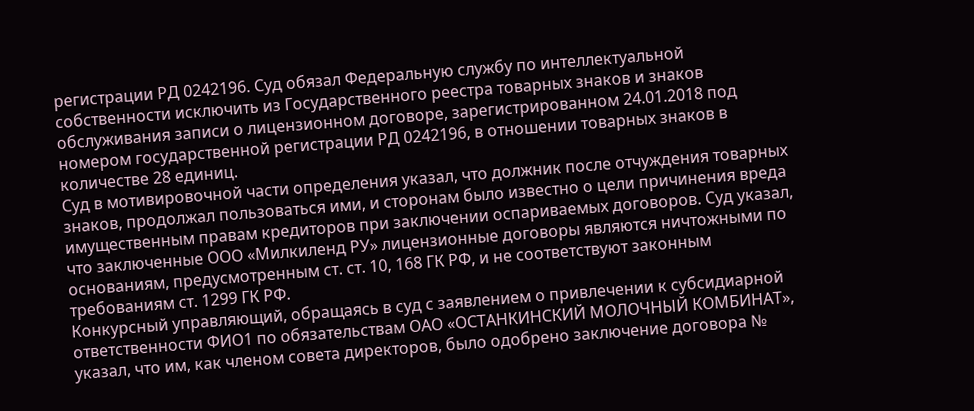регистрации РД 0242196. Суд обязал Федеральную службу по интеллектуальной собственности исключить из Государственного реестра товарных знаков и знаков обслуживания записи о лицензионном договоре, зарегистрированном 24.01.2018 под номером государственной регистрации РД 0242196, в отношении товарных знаков в количестве 28 единиц.
Суд в мотивировочной части определения указал, что должник после отчуждения товарных знаков, продолжал пользоваться ими, и сторонам было известно о цели причинения вреда имущественным правам кредиторов при заключении оспариваемых договоров. Суд указал, что заключенные ООО «Милкиленд РУ» лицензионные договоры являются ничтожными по основаниям, предусмотренным ст. ст. 10, 168 ГК РФ, и не соответствуют законным требованиям ст. 1299 ГК РФ.
Конкурсный управляющий, обращаясь в суд с заявлением о привлечении к субсидиарной ответственности ФИО1 по обязательствам ОАО «ОСТАНКИНСКИЙ МОЛОЧНЫЙ КОМБИНАТ», указал, что им, как членом совета директоров, было одобрено заключение договора №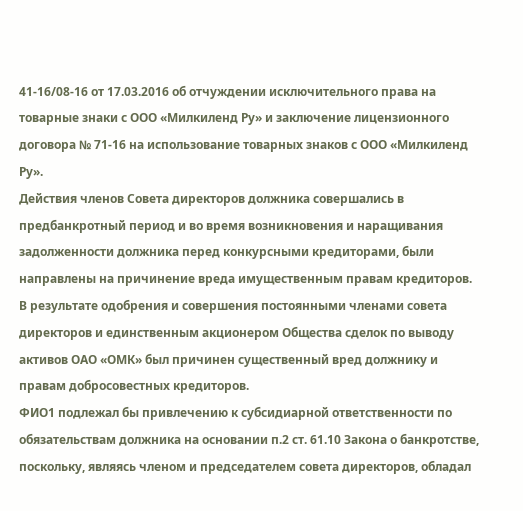41-16/08-16 от 17.03.2016 об отчуждении исключительного права на товарные знаки с ООО «Милкиленд Ру» и заключение лицензионного договора № 71-16 на использование товарных знаков с ООО «Милкиленд Ру».
Действия членов Совета директоров должника совершались в предбанкротный период и во время возникновения и наращивания задолженности должника перед конкурсными кредиторами, были направлены на причинение вреда имущественным правам кредиторов.
В результате одобрения и совершения постоянными членами совета директоров и единственным акционером Общества сделок по выводу активов ОАО «ОМК» был причинен существенный вред должнику и правам добросовестных кредиторов.
ФИО1 подлежал бы привлечению к субсидиарной ответственности по обязательствам должника на основании п.2 ст. 61.10 Закона о банкротстве, поскольку, являясь членом и председателем совета директоров, обладал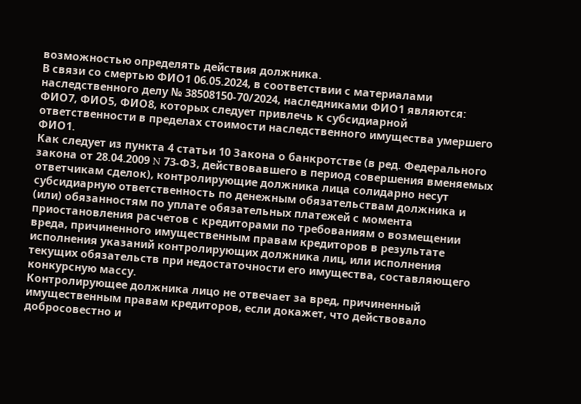возможностью определять действия должника.
В связи со смертью ФИО1 06.05.2024, в соответствии с материалами наследственного делу № 38508150-70/2024, наследниками ФИО1 являются: ФИО7, ФИО5, ФИО8, которых следует привлечь к субсидиарной ответственности в пределах стоимости наследственного имущества умершего ФИО1.
Как следует из пункта 4 статьи 10 Закона о банкротстве (в ред. Федерального закона от 28.04.2009 N 73-ФЗ, действовавшего в период совершения вменяемых ответчикам сделок), контролирующие должника лица солидарно несут субсидиарную ответственность по денежным обязательствам должника и (или) обязанностям по уплате обязательных платежей с момента приостановления расчетов с кредиторами по требованиям о возмещении вреда, причиненного имущественным правам кредиторов в результате исполнения указаний контролирующих должника лиц, или исполнения текущих обязательств при недостаточности его имущества, составляющего конкурсную массу.
Контролирующее должника лицо не отвечает за вред, причиненный имущественным правам кредиторов, если докажет, что действовало добросовестно и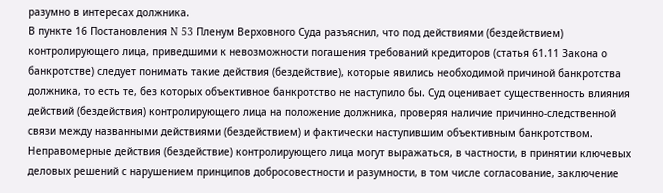разумно в интересах должника.
В пункте 16 Постановления N 53 Пленум Верховного Суда разъяснил, что под действиями (бездействием) контролирующего лица, приведшими к невозможности погашения требований кредиторов (статья 61.11 Закона о банкротстве) следует понимать такие действия (бездействие), которые явились необходимой причиной банкротства должника, то есть те, без которых объективное банкротство не наступило бы. Суд оценивает существенность влияния действий (бездействия) контролирующего лица на положение должника, проверяя наличие причинно-следственной связи между названными действиями (бездействием) и фактически наступившим объективным банкротством.
Неправомерные действия (бездействие) контролирующего лица могут выражаться, в частности, в принятии ключевых деловых решений с нарушением принципов добросовестности и разумности, в том числе согласование, заключение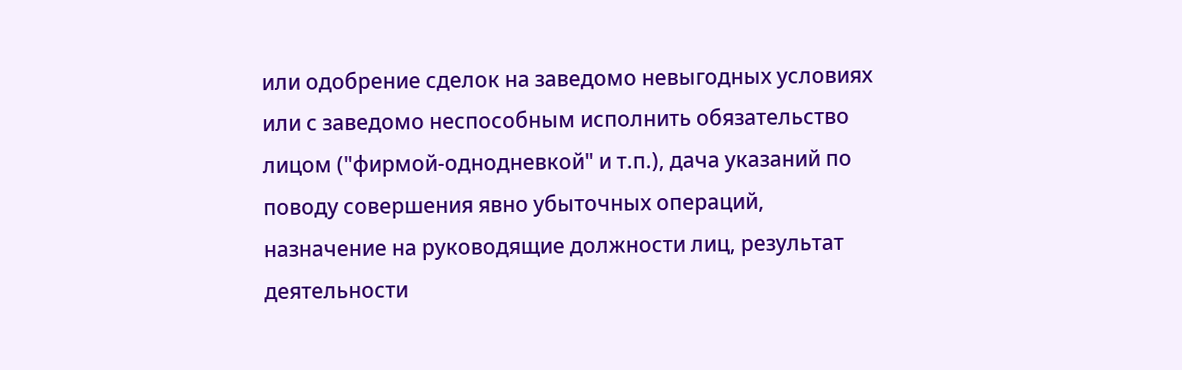или одобрение сделок на заведомо невыгодных условиях или с заведомо неспособным исполнить обязательство лицом ("фирмой-однодневкой" и т.п.), дача указаний по поводу совершения явно убыточных операций, назначение на руководящие должности лиц, результат деятельности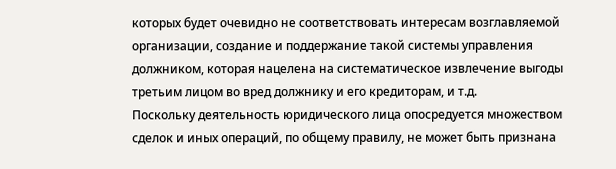которых будет очевидно не соответствовать интересам возглавляемой организации, создание и поддержание такой системы управления должником, которая нацелена на систематическое извлечение выгоды третьим лицом во вред должнику и его кредиторам, и т.д.
Поскольку деятельность юридического лица опосредуется множеством сделок и иных операций, по общему правилу, не может быть признана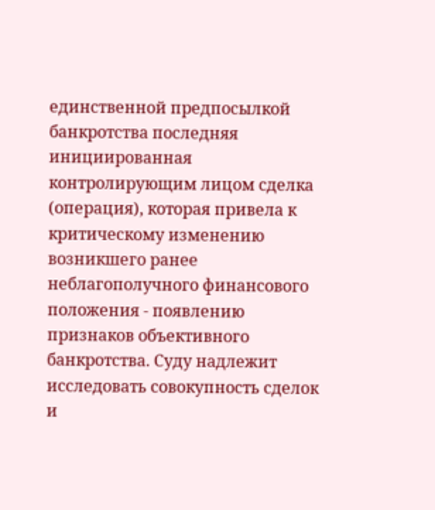единственной предпосылкой банкротства последняя инициированная контролирующим лицом сделка (операция), которая привела к критическому изменению возникшего ранее неблагополучного финансового положения - появлению признаков объективного банкротства. Суду надлежит исследовать совокупность сделок и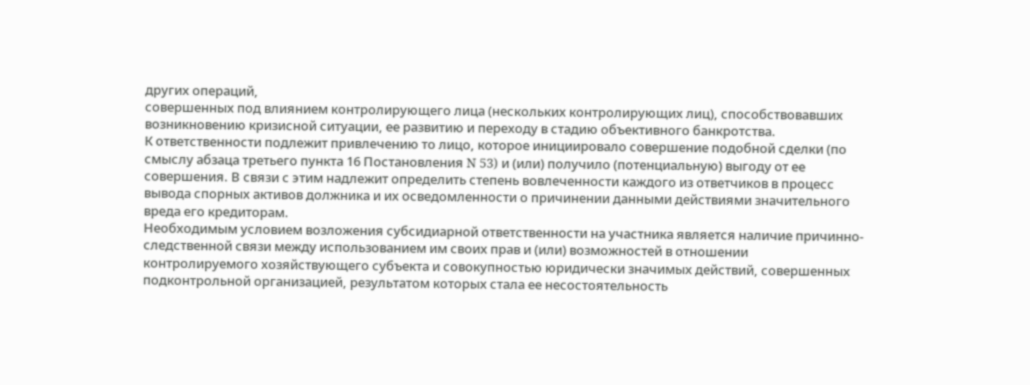других операций,
совершенных под влиянием контролирующего лица (нескольких контролирующих лиц), способствовавших возникновению кризисной ситуации, ее развитию и переходу в стадию объективного банкротства.
К ответственности подлежит привлечению то лицо, которое инициировало совершение подобной сделки (по смыслу абзаца третьего пункта 16 Постановления N 53) и (или) получило (потенциальную) выгоду от ее совершения. В связи с этим надлежит определить степень вовлеченности каждого из ответчиков в процесс вывода спорных активов должника и их осведомленности о причинении данными действиями значительного вреда его кредиторам.
Необходимым условием возложения субсидиарной ответственности на участника является наличие причинно-следственной связи между использованием им своих прав и (или) возможностей в отношении контролируемого хозяйствующего субъекта и совокупностью юридически значимых действий, совершенных подконтрольной организацией, результатом которых стала ее несостоятельность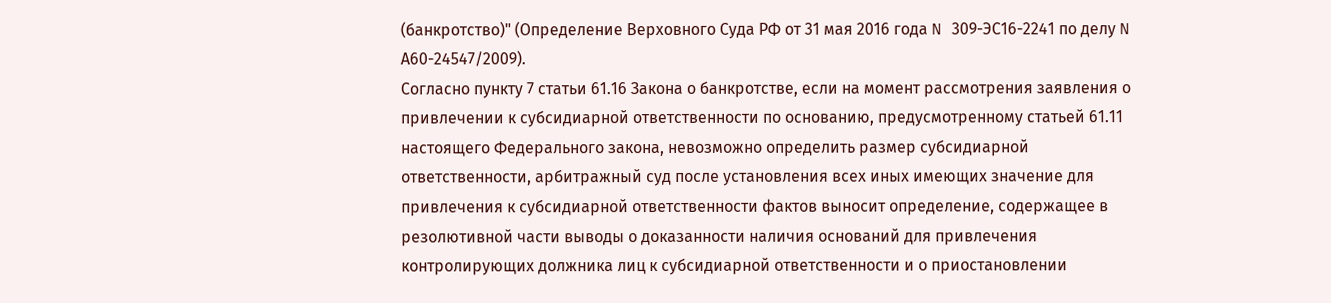(банкротство)" (Определение Верховного Суда РФ от 31 мая 2016 года N 309-ЭС16-2241 по делу N А60-24547/2009).
Согласно пункту 7 статьи 61.16 Закона о банкротстве, если на момент рассмотрения заявления о привлечении к субсидиарной ответственности по основанию, предусмотренному статьей 61.11 настоящего Федерального закона, невозможно определить размер субсидиарной ответственности, арбитражный суд после установления всех иных имеющих значение для привлечения к субсидиарной ответственности фактов выносит определение, содержащее в резолютивной части выводы о доказанности наличия оснований для привлечения контролирующих должника лиц к субсидиарной ответственности и о приостановлении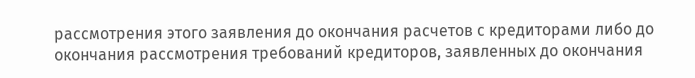рассмотрения этого заявления до окончания расчетов с кредиторами либо до окончания рассмотрения требований кредиторов, заявленных до окончания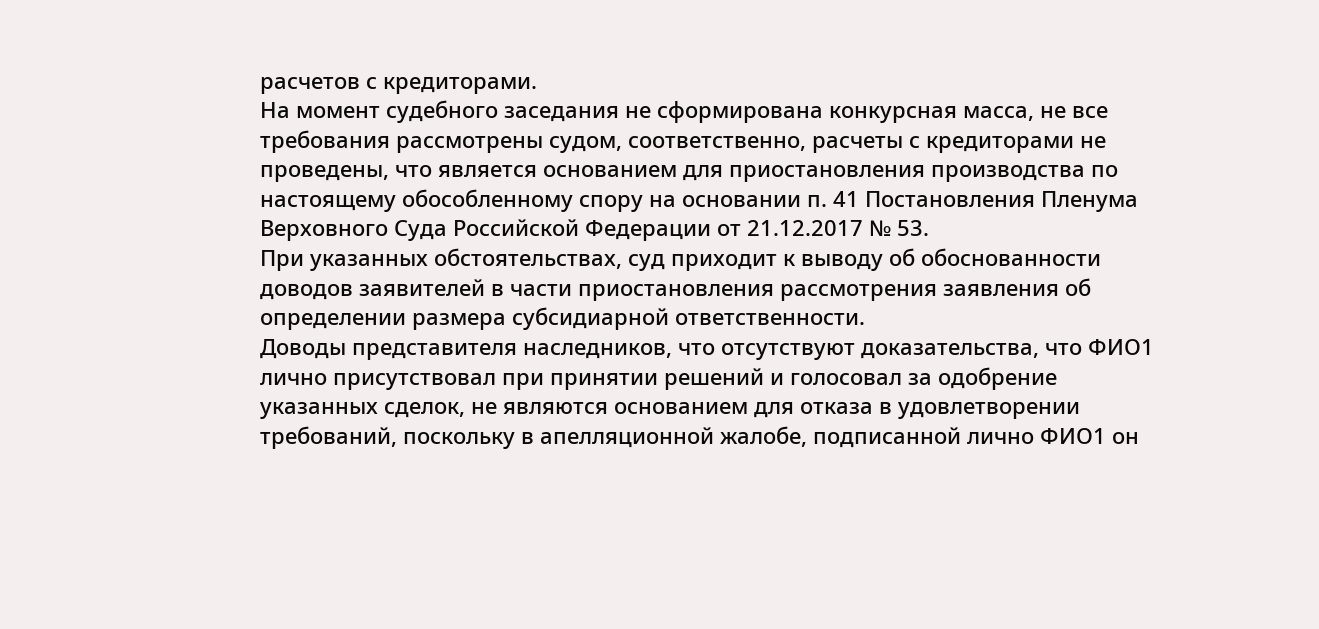расчетов с кредиторами.
На момент судебного заседания не сформирована конкурсная масса, не все требования рассмотрены судом, соответственно, расчеты с кредиторами не проведены, что является основанием для приостановления производства по настоящему обособленному спору на основании п. 41 Постановления Пленума Верховного Суда Российской Федерации от 21.12.2017 № 53.
При указанных обстоятельствах, суд приходит к выводу об обоснованности доводов заявителей в части приостановления рассмотрения заявления об определении размера субсидиарной ответственности.
Доводы представителя наследников, что отсутствуют доказательства, что ФИО1 лично присутствовал при принятии решений и голосовал за одобрение указанных сделок, не являются основанием для отказа в удовлетворении требований, поскольку в апелляционной жалобе, подписанной лично ФИО1 он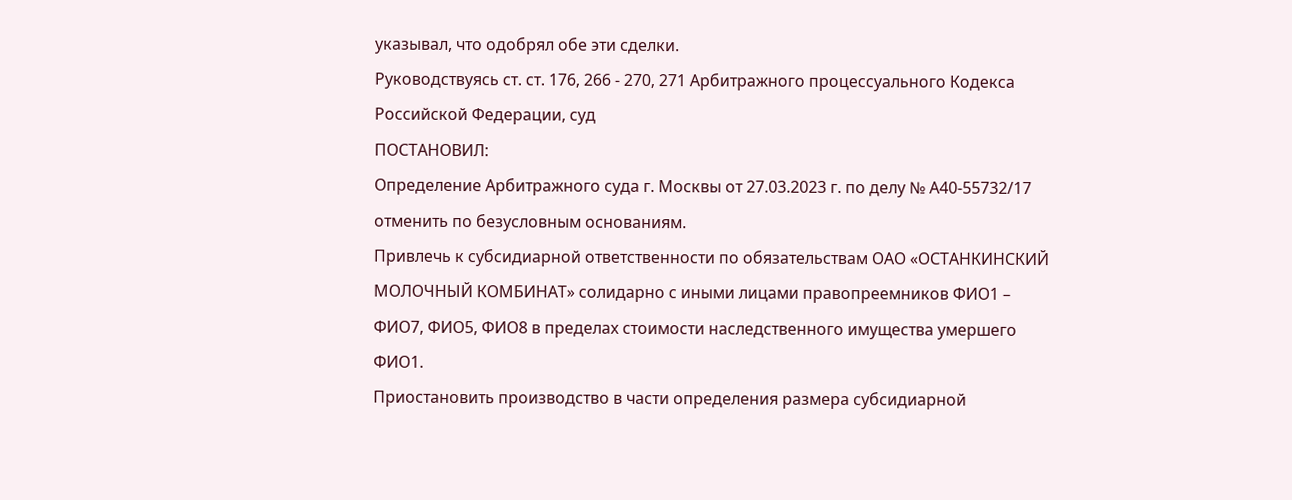указывал, что одобрял обе эти сделки.
Руководствуясь ст. ст. 176, 266 - 270, 271 Арбитражного процессуального Кодекса Российской Федерации, суд
ПОСТАНОВИЛ:
Определение Арбитражного суда г. Москвы от 27.03.2023 г. по делу № А40-55732/17 отменить по безусловным основаниям.
Привлечь к субсидиарной ответственности по обязательствам ОАО «ОСТАНКИНСКИЙ МОЛОЧНЫЙ КОМБИНАТ» солидарно с иными лицами правопреемников ФИО1 – ФИО7, ФИО5, ФИО8 в пределах стоимости наследственного имущества умершего ФИО1.
Приостановить производство в части определения размера субсидиарной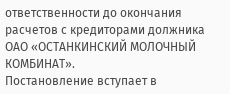ответственности до окончания расчетов с кредиторами должника ОАО «ОСТАНКИНСКИЙ МОЛОЧНЫЙ КОМБИНАТ».
Постановление вступает в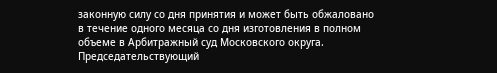законную силу со дня принятия и может быть обжаловано в течение одного месяца со дня изготовления в полном объеме в Арбитражный суд Московского округа.
Председательствующий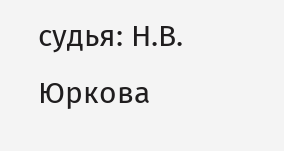судья: Н.В. Юркова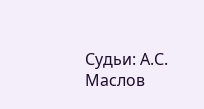Судьи: А.С. Маслов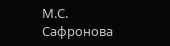М.С. Сафронова